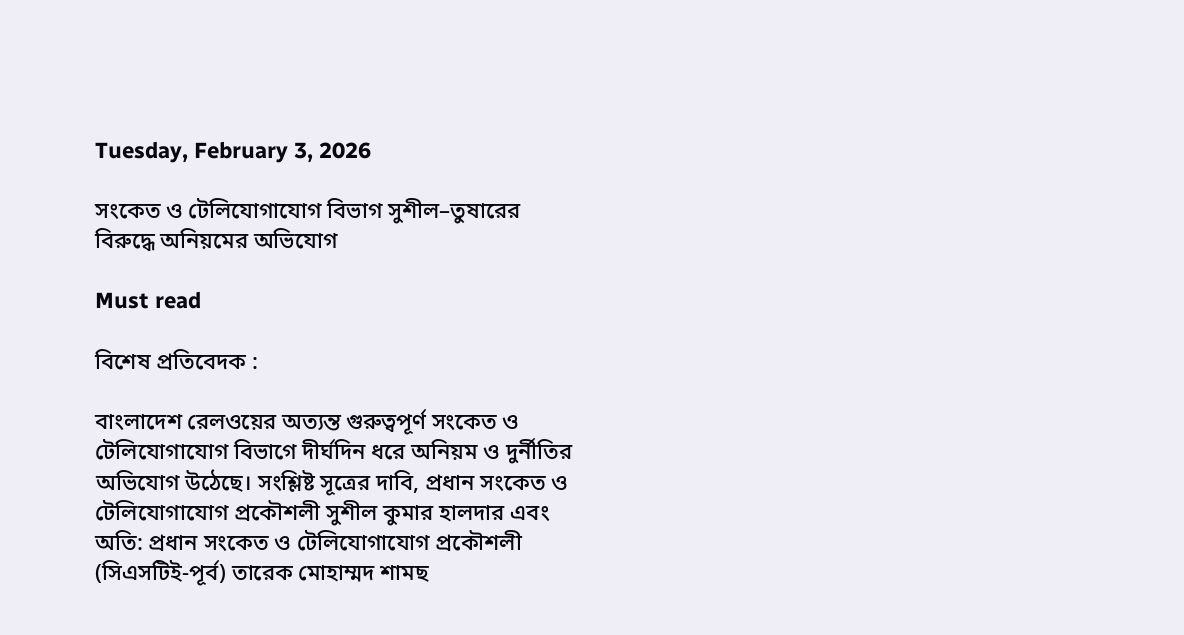Tuesday, February 3, 2026

সংকেত ও টেলিযোগাযোগ বিভাগ সুশীল–তুষারের বিরুদ্ধে অনিয়মের অভিযোগ

Must read

বিশেষ প্রতিবেদক :

বাংলাদেশ রেলওয়ের অত্যন্ত গুরুত্বপূর্ণ সংকেত ও টেলিযোগাযোগ বিভাগে দীর্ঘদিন ধরে অনিয়ম ও দুর্নীতির অভিযোগ উঠেছে। সংশ্লিষ্ট সূত্রের দাবি, প্রধান সংকেত ও টেলিযোগাযোগ প্রকৌশলী সুশীল কুমার হালদার এবং অতি: প্রধান সংকেত ও টেলিযোগাযোগ প্রকৌশলী (সিএসটিই-পূর্ব) তারেক মোহাম্মদ শামছ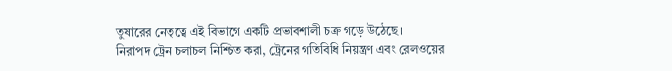তুষারের নেতৃত্বে এই বিভাগে একটি প্রভাবশালী চক্র গড়ে উঠেছে।
নিরাপদ ট্রেন চলাচল নিশ্চিত করা, ট্রেনের গতিবিধি নিয়ন্ত্রণ এবং রেলওয়ের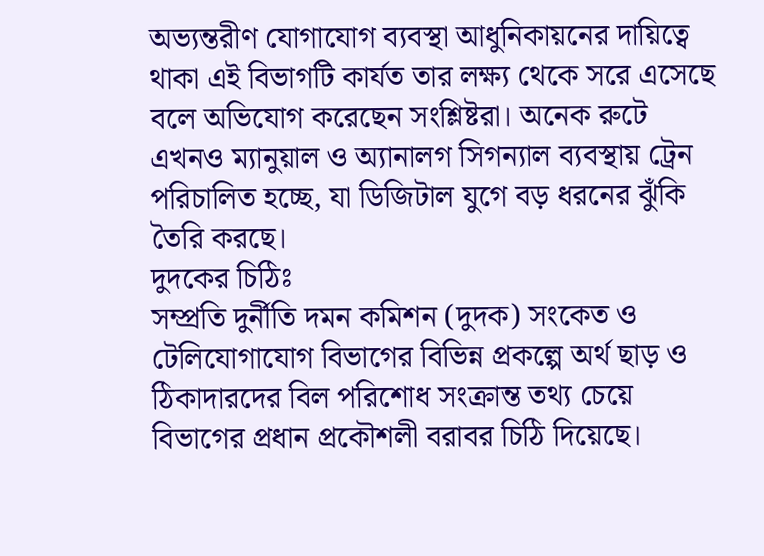অভ্যন্তরীণ যোগাযোগ ব্যবস্থা আধুনিকায়নের দায়িত্বে থাকা এই বিভাগটি কার্যত তার লক্ষ্য থেকে সরে এসেছে বলে অভিযোগ করেছেন সংশ্লিষ্টরা। অনেক রুটে এখনও ম্যানুয়াল ও অ্যানালগ সিগন্যাল ব্যবস্থায় ট্রেন পরিচালিত হচ্ছে, যা ডিজিটাল যুগে বড় ধরনের ঝুঁকি তৈরি করছে।
দুদকের চিঠিঃ
সম্প্রতি দুর্নীতি দমন কমিশন (দুদক) সংকেত ও টেলিযোগাযোগ বিভাগের বিভিন্ন প্রকল্পে অর্থ ছাড় ও ঠিকাদারদের বিল পরিশোধ সংক্রান্ত তথ্য চেয়ে বিভাগের প্রধান প্রকৌশলী বরাবর চিঠি দিয়েছে।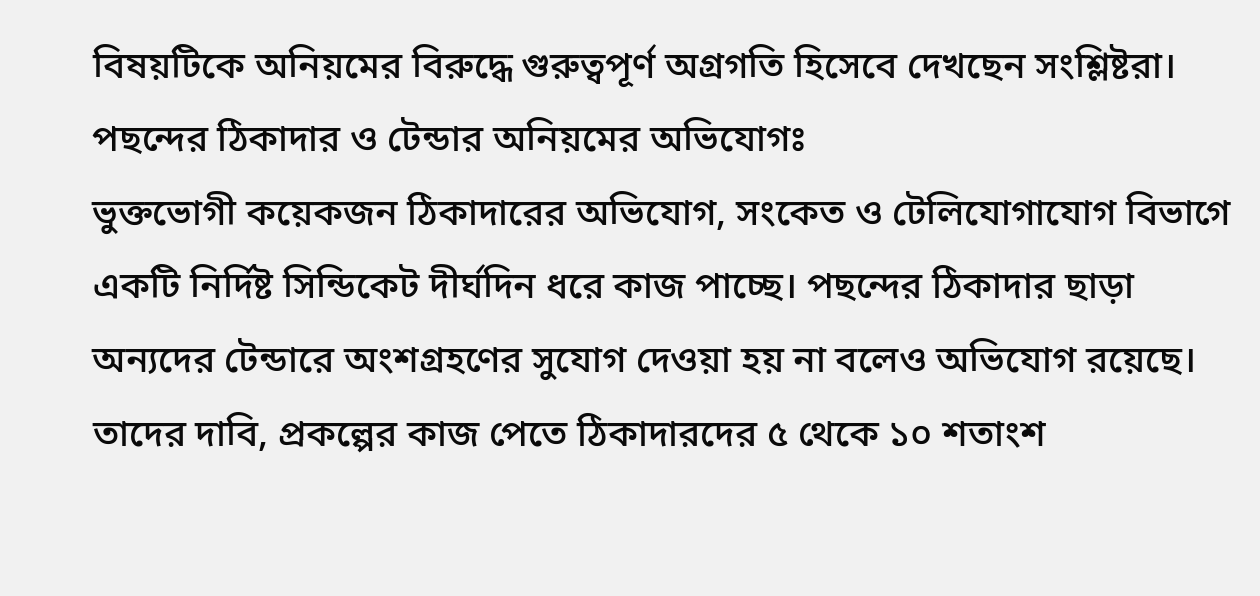বিষয়টিকে অনিয়মের বিরুদ্ধে গুরুত্বপূর্ণ অগ্রগতি হিসেবে দেখছেন সংশ্লিষ্টরা।
পছন্দের ঠিকাদার ও টেন্ডার অনিয়মের অভিযোগঃ
ভুক্তভোগী কয়েকজন ঠিকাদারের অভিযোগ, সংকেত ও টেলিযোগাযোগ বিভাগে একটি নির্দিষ্ট সিন্ডিকেট দীর্ঘদিন ধরে কাজ পাচ্ছে। পছন্দের ঠিকাদার ছাড়া অন্যদের টেন্ডারে অংশগ্রহণের সুযোগ দেওয়া হয় না বলেও অভিযোগ রয়েছে। তাদের দাবি, প্রকল্পের কাজ পেতে ঠিকাদারদের ৫ থেকে ১০ শতাংশ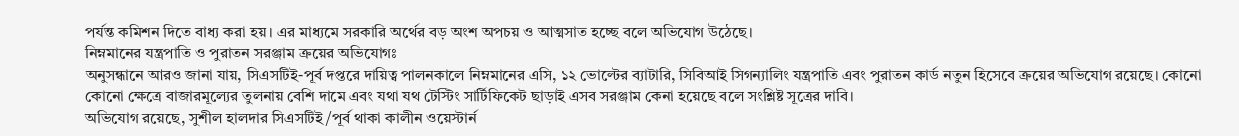পর্যন্ত কমিশন দিতে বাধ্য করা হয়। এর মাধ্যমে সরকারি অর্থের বড় অংশ অপচয় ও আত্মসাত হচ্ছে বলে অভিযোগ উঠেছে।
নিম্নমানের যন্ত্রপাতি ও পুরাতন সরঞ্জাম ক্রয়ের অভিযোগঃ
অনুসন্ধানে আরও জানা যায়, সিএসটিই-পূর্ব দপ্তরে দায়িত্ব পালনকালে নিম্নমানের এসি, ১২ ভোল্টের ব্যাটারি, সিবিআই সিগন্যালিং যন্ত্রপাতি এবং পুরাতন কার্ড নতুন হিসেবে ক্রয়ের অভিযোগ রয়েছে। কোনো কোনো ক্ষেত্রে বাজারমূল্যের তুলনায় বেশি দামে এবং যথা যথ টেস্টিং সার্টিফিকেট ছাড়াই এসব সরঞ্জাম কেনা হয়েছে বলে সংশ্লিষ্ট সূত্রের দাবি।
অভিযোগ রয়েছে, সুশীল হালদার সিএসটিই/পূর্ব থাকা কালীন ওয়েস্টার্ন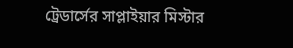ট্রেডার্সের সাপ্লাইয়ার মিস্টার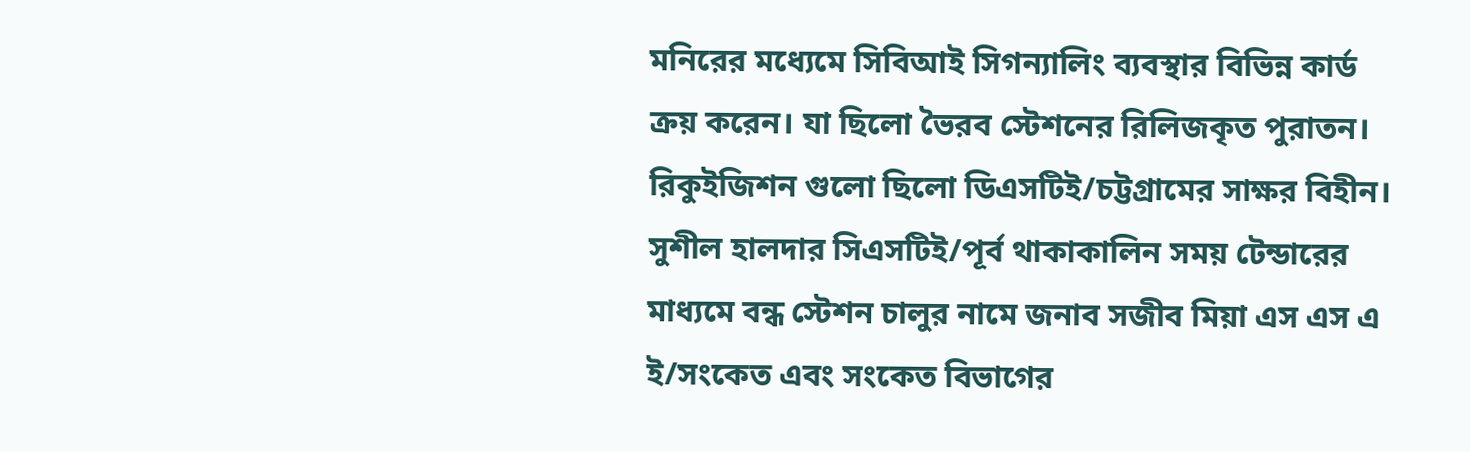মনিরের মধ্যেমে সিবিআই সিগন্যালিং ব্যবস্থার বিভিন্ন কার্ড ক্রয় করেন। যা ছিলো ভৈরব স্টেশনের রিলিজকৃত পুরাতন। রিকুইজিশন গুলো ছিলো ডিএসটিই/চট্টগ্রামের সাক্ষর বিহীন।
সুশীল হালদার সিএসটিই/পূর্ব থাকাকালিন সময় টেন্ডারের মাধ্যমে বন্ধ স্টেশন চালুর নামে জনাব সজীব মিয়া এস এস এ ই/সংকেত এবং সংকেত বিভাগের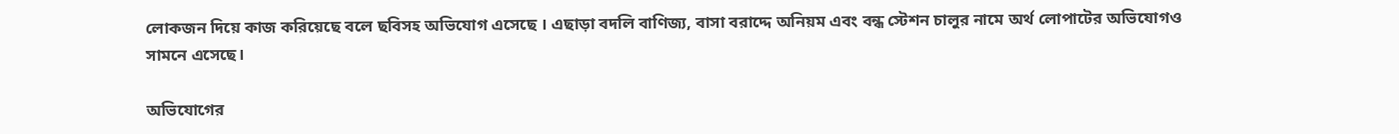লোকজন দিয়ে কাজ করিয়েছে বলে ছবিসহ অভিযোগ এসেছে । এছাড়া বদলি বাণিজ্য, বাসা বরাদ্দে অনিয়ম এবং বন্ধ স্টেশন চালুর নামে অর্থ লোপাটের অভিযোগও সামনে এসেছে।

অভিযোগের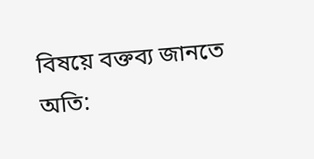বিষয়ে বক্তব্য জানতে অতি: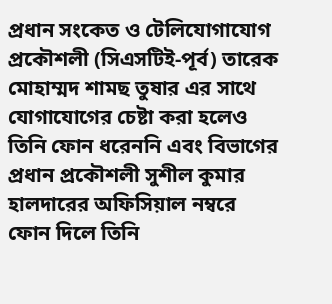প্রধান সংকেত ও টেলিযোগাযোগ প্রকৌশলী (সিএসটিই-পূর্ব) তারেক মোহাম্মদ শামছ তুষার এর সাথে যোগাযোগের চেষ্টা করা হলেও তিনি ফোন ধরেননি এবং বিভাগের প্রধান প্রকৌশলী সুশীল কুমার হালদারের অফিসিয়াল নম্বরে ফোন দিলে তিনি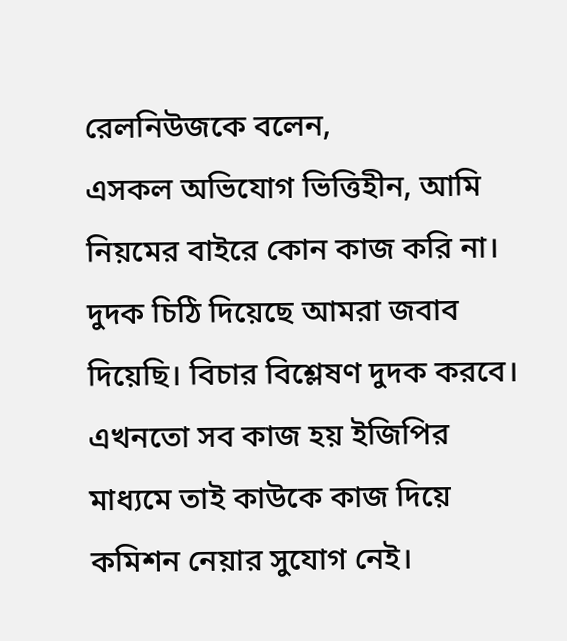রেলনিউজকে বলেন,
এসকল অভিযোগ ভিত্তিহীন, আমি নিয়মের বাইরে কোন কাজ করি না। দুদক চিঠি দিয়েছে আমরা জবাব দিয়েছি। বিচার বিশ্লেষণ দুদক করবে। এখনতো সব কাজ হয় ইজিপির মাধ্যমে তাই কাউকে কাজ দিয়ে কমিশন নেয়ার সুযোগ নেই।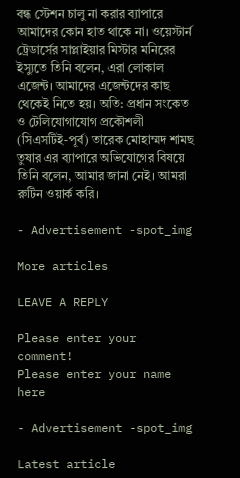বন্ধ স্টেশন চালু না করার ব্যাপারে আমাদের কোন হাত থাকে না। ওয়েস্টার্ন ট্রেডার্সের সাপ্লাইয়ার মিস্টার মনিরের ইস্যুতে তিনি বলেন, এরা লোকাল এজেন্ট। আমাদের এজেন্টদের কাছ থেকেই নিতে হয়। অতি: প্রধান সংকেত ও টেলিযোগাযোগ প্রকৌশলী (সিএসটিই-পূর্ব) তারেক মোহাম্মদ শামছ তুষার এর ব্যাপারে অভিযোগের বিষয়ে তিনি বলেন, আমার জানা নেই। আমরা রুটিন ওয়ার্ক করি।

- Advertisement -spot_img

More articles

LEAVE A REPLY

Please enter your comment!
Please enter your name here

- Advertisement -spot_img

Latest article